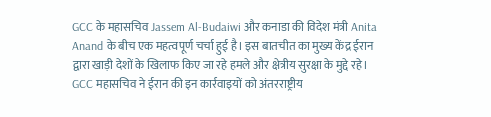GCC के महासचिव Jassem Al-Budaiwi और कनाडा की विदेश मंत्री Anita Anand के बीच एक महत्वपूर्ण चर्चा हुई है। इस बातचीत का मुख्य केंद्र ईरान द्वारा खाड़ी देशों के खिलाफ किए जा रहे हमले और क्षेत्रीय सुरक्षा के मुद्दे रहे। GCC महासचिव ने ईरान की इन कार्रवाइयों को अंतरराष्ट्रीय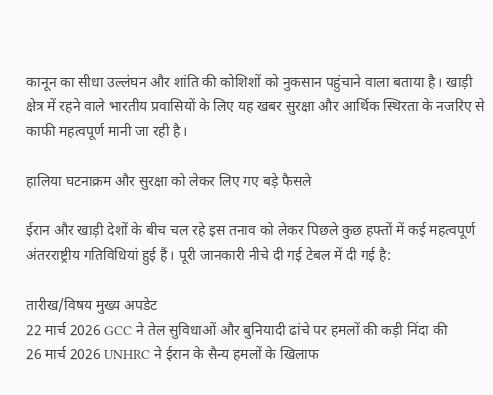कानून का सीधा उल्लंघन और शांति की कोशिशों को नुकसान पहुंचाने वाला बताया है। खाड़ी क्षेत्र में रहने वाले भारतीय प्रवासियों के लिए यह खबर सुरक्षा और आर्थिक स्थिरता के नजरिए से काफी महत्वपूर्ण मानी जा रही है।

हालिया घटनाक्रम और सुरक्षा को लेकर लिए गए बड़े फैसले

ईरान और खाड़ी देशों के बीच चल रहे इस तनाव को लेकर पिछले कुछ हफ्तों में कई महत्वपूर्ण अंतरराष्ट्रीय गतिविधियां हुई हैं। पूरी जानकारी नीचे दी गई टेबल में दी गई है:

तारीख/विषय मुख्य अपडेट
22 मार्च 2026 GCC ने तेल सुविधाओं और बुनियादी ढांचे पर हमलों की कड़ी निंदा की
26 मार्च 2026 UNHRC ने ईरान के सैन्य हमलों के खिलाफ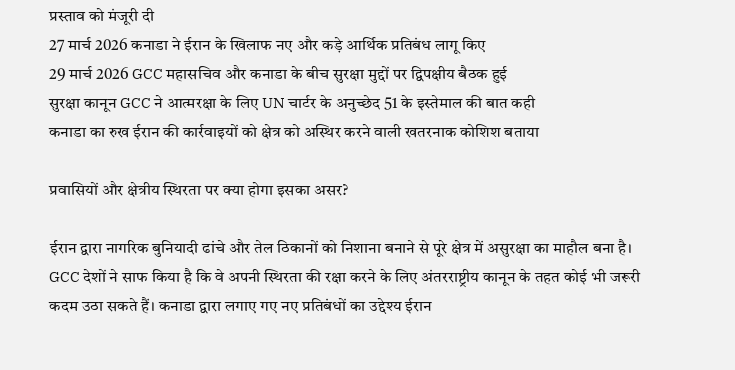प्रस्ताव को मंजूरी दी
27 मार्च 2026 कनाडा ने ईरान के खिलाफ नए और कड़े आर्थिक प्रतिबंध लागू किए
29 मार्च 2026 GCC महासचिव और कनाडा के बीच सुरक्षा मुद्दों पर द्विपक्षीय बैठक हुई
सुरक्षा कानून GCC ने आत्मरक्षा के लिए UN चार्टर के अनुच्छेद 51 के इस्तेमाल की बात कही
कनाडा का रुख ईरान की कार्रवाइयों को क्षेत्र को अस्थिर करने वाली खतरनाक कोशिश बताया

प्रवासियों और क्षेत्रीय स्थिरता पर क्या होगा इसका असर?

ईरान द्वारा नागरिक बुनियादी ढांचे और तेल ठिकानों को निशाना बनाने से पूरे क्षेत्र में असुरक्षा का माहौल बना है। GCC देशों ने साफ किया है कि वे अपनी स्थिरता की रक्षा करने के लिए अंतरराष्ट्रीय कानून के तहत कोई भी जरूरी कदम उठा सकते हैं। कनाडा द्वारा लगाए गए नए प्रतिबंधों का उद्देश्य ईरान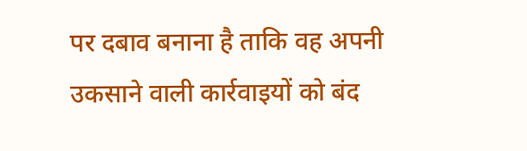पर दबाव बनाना है ताकि वह अपनी उकसाने वाली कार्रवाइयों को बंद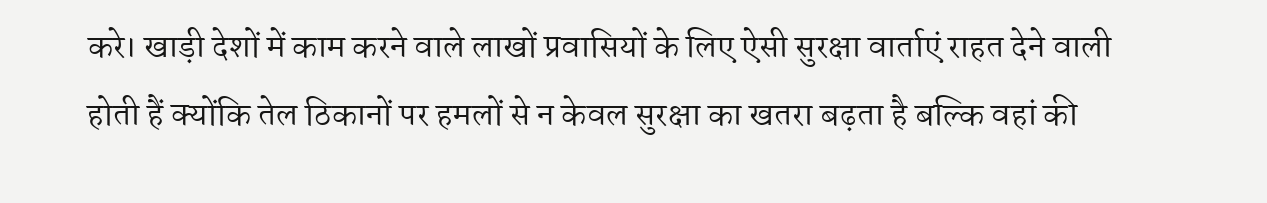करे। खाड़ी देशों में काम करने वाले लाखों प्रवासियों के लिए ऐसी सुरक्षा वार्ताएं राहत देने वाली होती हैं क्योंकि तेल ठिकानों पर हमलों से न केवल सुरक्षा का खतरा बढ़ता है बल्कि वहां की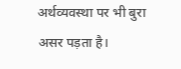अर्थव्यवस्था पर भी बुरा असर पड़ता है।